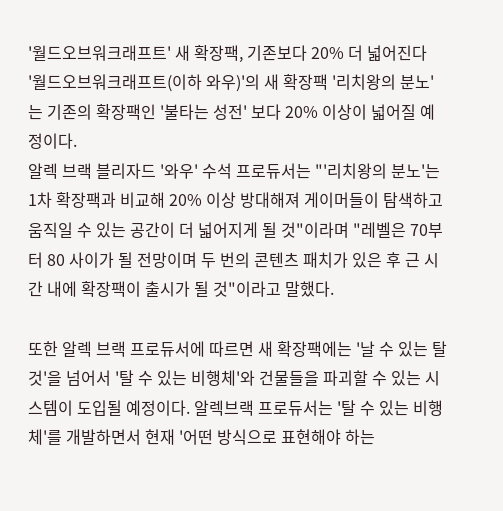'월드오브워크래프트' 새 확장팩, 기존보다 20% 더 넓어진다
'월드오브워크래프트(이하 와우)'의 새 확장팩 '리치왕의 분노'는 기존의 확장팩인 '불타는 성전' 보다 20% 이상이 넓어질 예정이다.
알렉 브랙 블리자드 '와우' 수석 프로듀서는 "'리치왕의 분노'는 1차 확장팩과 비교해 20% 이상 방대해져 게이머들이 탐색하고 움직일 수 있는 공간이 더 넓어지게 될 것"이라며 "레벨은 70부터 80 사이가 될 전망이며 두 번의 콘텐츠 패치가 있은 후 근 시간 내에 확장팩이 출시가 될 것"이라고 말했다.

또한 알렉 브랙 프로듀서에 따르면 새 확장팩에는 '날 수 있는 탈 것'을 넘어서 '탈 수 있는 비행체'와 건물들을 파괴할 수 있는 시스템이 도입될 예정이다. 알렉브랙 프로듀서는 '탈 수 있는 비행체'를 개발하면서 현재 '어떤 방식으로 표현해야 하는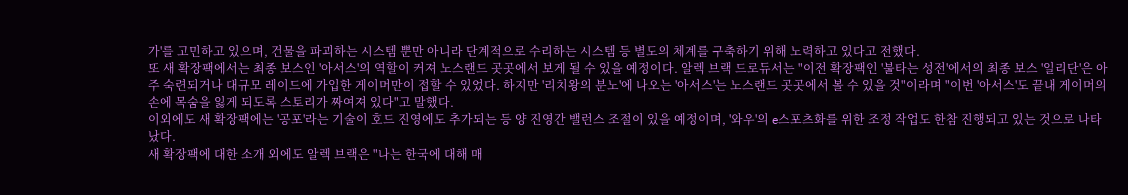가'를 고민하고 있으며, 건물을 파괴하는 시스템 뿐만 아니라 단계적으로 수리하는 시스템 등 별도의 체계를 구축하기 위해 노력하고 있다고 전했다.
또 새 확장팩에서는 최종 보스인 '아서스'의 역할이 커져 노스랜드 곳곳에서 보게 될 수 있을 예정이다. 알렉 브랙 드로듀서는 "이전 확장팩인 '불타는 성전'에서의 최종 보스 '일리단'은 아주 숙련되거나 대규모 레이드에 가입한 게이머만이 접할 수 있었다. 하지만 '리치왕의 분노'에 나오는 '아서스'는 노스랜드 곳곳에서 볼 수 있을 것"이라며 "이번 '아서스'도 끝내 게이머의 손에 목숨을 잃게 되도록 스토리가 짜여져 있다"고 말했다.
이외에도 새 확장팩에는 '공포'라는 기술이 호드 진영에도 추가되는 등 양 진영간 밸런스 조절이 있을 예정이며, '와우'의 e스포츠화를 위한 조정 작업도 한참 진행되고 있는 것으로 나타났다.
새 확장팩에 대한 소개 외에도 알렉 브랙은 "나는 한국에 대해 매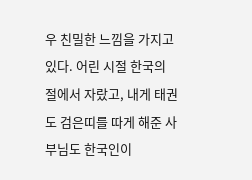우 친밀한 느낌을 가지고 있다. 어린 시절 한국의 절에서 자랐고, 내게 태권도 검은띠를 따게 해준 사부님도 한국인이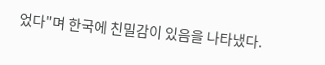었다"며 한국에 친밀감이 있음을 나타냈다.